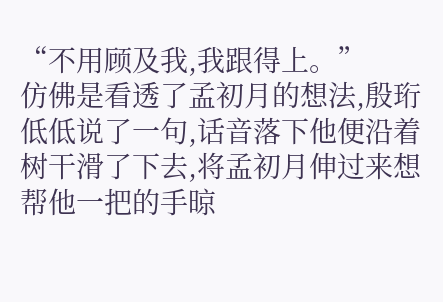“不用顾及我,我跟得上。”
仿佛是看透了孟初月的想法,殷珩低低说了一句,话音落下他便沿着树干滑了下去,将孟初月伸过来想帮他一把的手晾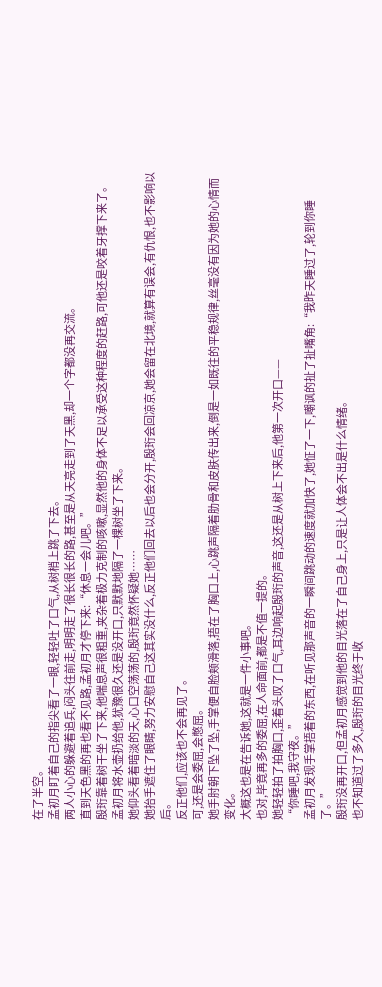在了半空。
孟初月盯着自己的指尖看了一眼,轻轻吐了口气,从树梢上跳了下去。
两人小心的躲避着追兵,闷头往前走,明明走了很长很长的路,甚至是从天亮走到了天黑,却一个字都没再交流。
直到天色黑的再也看不见路,孟初月才停下来:“休息一会儿吧。”
殷珩靠着树干坐了下来,他喘息声很粗重,夹杂着极力克制的咳嗽,显然他的身体不足以承受这种程度的赶路,可他还是咬着牙撑下来了。
孟初月将水壶扔给他,犹豫很久还是没开口,只默默地隔了一棵树坐了下来。
她仰头看着暗淡的天,心口空荡荡的,殷珩竟然怀疑她……
她抬手遮住了眼睛,努力安慰自己这其实没什么,反正他们回去以后也会分开,殷珩会回凉京,她会留在北境,就算有误会,有仇恨,也不影响以后。
反正他们,应该也不会再见了。
可,还是会委屈,会憋屈。
她手肘朝下坠了坠,手掌便自脸颊滑落,捂在了胸口上,心跳声隔着肋骨和皮肤传出来,倒是一如既往的平稳规律,丝毫没有因为她的心情而变化。
大概这也是在告诉她,这就是一件小事吧。
也对,毕竟再多的委屈,在人命面前,都是不值一提的。
她轻轻拍了拍胸口,歪着头叹了口气,耳边响起殷珩的声音,这还是从树上下来后,他第一次开口——
“你睡吧,我守夜。”
孟初月发现手掌捂着的东西,在听见那声音的一瞬间跳动的速度就加快了,她怔了一下,嘲讽的扯了扯嘴角:“我昨天睡过了,轮到你睡了。”
殷珩没再开口,但孟初月感觉到他的目光落在了自己身上,只是让人体会不出是什么情绪。
也不知道过了多久,殷珩的目光终于收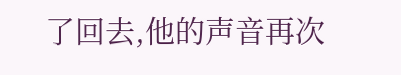了回去,他的声音再次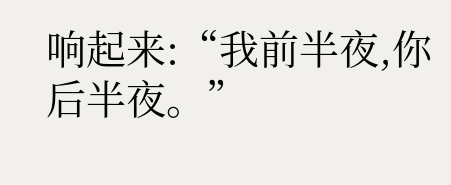响起来:“我前半夜,你后半夜。”